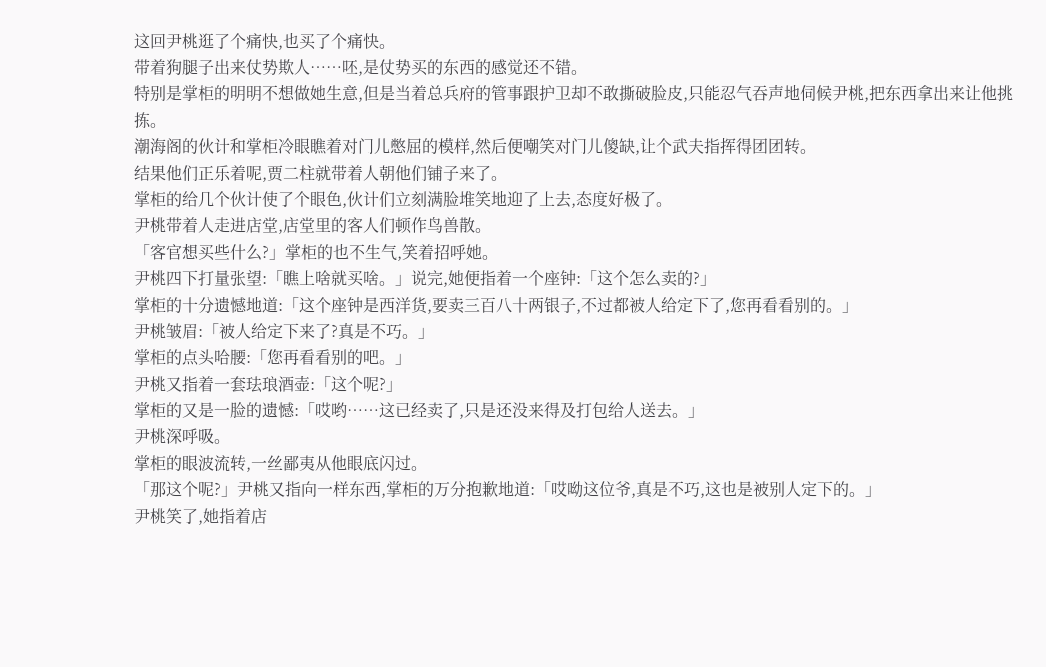这回尹桃逛了个痛快,也买了个痛快。
带着狗腿子出来仗势欺人……呸,是仗势买的东西的感觉还不错。
特别是掌柜的明明不想做她生意,但是当着总兵府的管事跟护卫却不敢撕破脸皮,只能忍气吞声地伺候尹桃,把东西拿出来让他挑拣。
潮海阁的伙计和掌柜冷眼瞧着对门儿憋屈的模样,然后便嘲笑对门儿傻缺,让个武夫指挥得团团转。
结果他们正乐着呢,贾二柱就带着人朝他们铺子来了。
掌柜的给几个伙计使了个眼色,伙计们立刻满脸堆笑地迎了上去,态度好极了。
尹桃带着人走进店堂,店堂里的客人们顿作鸟兽散。
「客官想买些什么?」掌柜的也不生气,笑着招呼她。
尹桃四下打量张望:「瞧上啥就买啥。」说完,她便指着一个座钟:「这个怎么卖的?」
掌柜的十分遗憾地道:「这个座钟是西洋货,要卖三百八十两银子,不过都被人给定下了,您再看看别的。」
尹桃皱眉:「被人给定下来了?真是不巧。」
掌柜的点头哈腰:「您再看看别的吧。」
尹桃又指着一套珐琅酒壶:「这个呢?」
掌柜的又是一脸的遗憾:「哎哟……这已经卖了,只是还没来得及打包给人送去。」
尹桃深呼吸。
掌柜的眼波流转,一丝鄙夷从他眼底闪过。
「那这个呢?」尹桃又指向一样东西,掌柜的万分抱歉地道:「哎呦这位爷,真是不巧,这也是被别人定下的。」
尹桃笑了,她指着店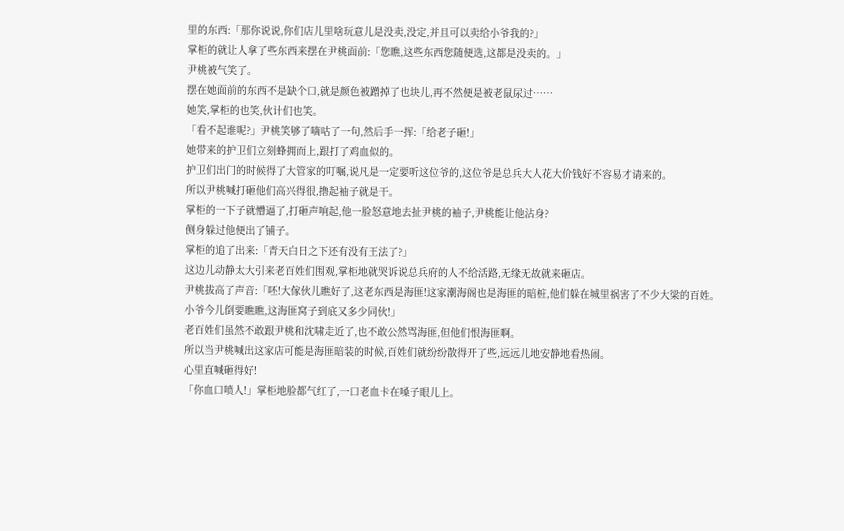里的东西:「那你说说,你们店儿里啥玩意儿是没卖,没定,并且可以卖给小爷我的?」
掌柜的就让人拿了些东西来摆在尹桃面前:「您瞧,这些东西您随便选,这都是没卖的。」
尹桃被气笑了。
摆在她面前的东西不是缺个口,就是颜色被蹭掉了也块儿,再不然便是被老鼠尿过……
她笑,掌柜的也笑,伙计们也笑。
「看不起谁呢?」尹桃笑够了嘀咕了一句,然后手一挥:「给老子砸!」
她带来的护卫们立刻蜂拥而上,跟打了鸡血似的。
护卫们出门的时候得了大管家的叮嘱,说凡是一定要听这位爷的,这位爷是总兵大人花大价钱好不容易才请来的。
所以尹桃喊打砸他们高兴得很,撸起袖子就是干。
掌柜的一下子就懵逼了,打砸声响起,他一脸怒意地去扯尹桃的袖子,尹桃能让他沾身?
侧身躲过他便出了铺子。
掌柜的追了出来:「青天白日之下还有没有王法了?」
这边儿动静太大引来老百姓们围观,掌柜地就哭诉说总兵府的人不给活路,无缘无故就来砸店。
尹桃拔高了声音:「呸!大傢伙儿瞧好了,这老东西是海匪!这家潮海阁也是海匪的暗桩,他们躲在城里祸害了不少大梁的百姓。
小爷今儿倒要瞧瞧,这海匪窝子到底又多少同伙!」
老百姓们虽然不敢跟尹桃和沈啸走近了,也不敢公然骂海匪,但他们恨海匪啊。
所以当尹桃喊出这家店可能是海匪暗装的时候,百姓们就纷纷散得开了些,远远儿地安静地看热闹。
心里直喊砸得好!
「你血口喷人!」掌柜地脸都气红了,一口老血卡在嗓子眼儿上。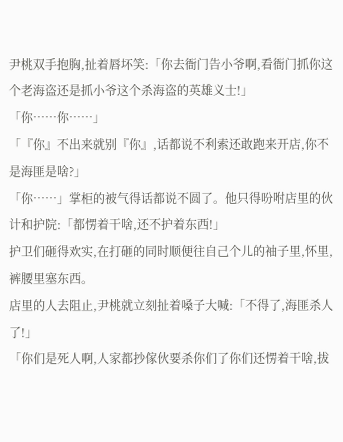尹桃双手抱胸,扯着唇坏笑:「你去衙门告小爷啊,看衙门抓你这个老海盗还是抓小爷这个杀海盗的英雄义士!」
「你……你……」
「『你』不出来就别『你』,话都说不利索还敢跑来开店,你不是海匪是啥?」
「你……」掌柜的被气得话都说不圆了。他只得吩咐店里的伙计和护院:「都愣着干啥,还不护着东西!」
护卫们砸得欢实,在打砸的同时顺便往自己个儿的袖子里,怀里,裤腰里塞东西。
店里的人去阻止,尹桃就立刻扯着嗓子大喊:「不得了,海匪杀人了!」
「你们是死人啊,人家都抄傢伙要杀你们了你们还愣着干啥,拔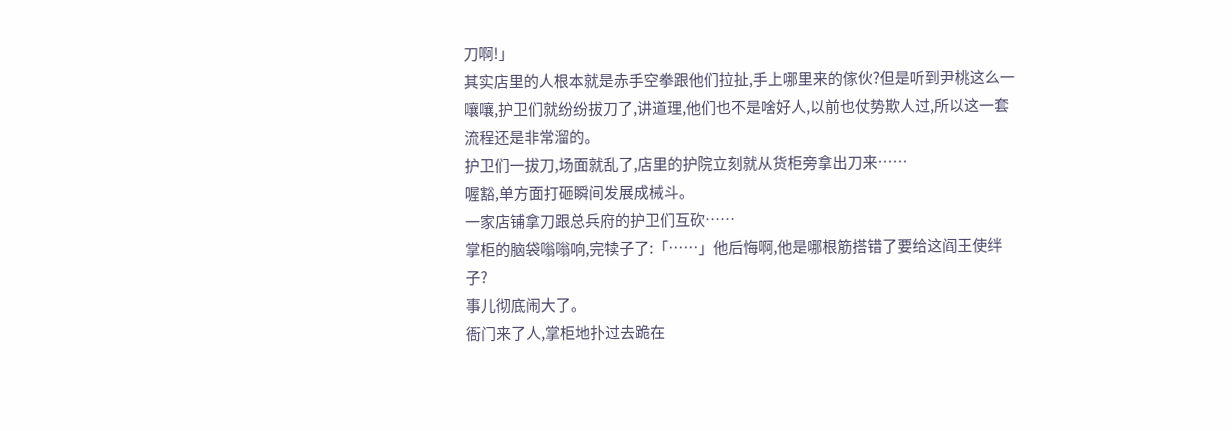刀啊!」
其实店里的人根本就是赤手空拳跟他们拉扯,手上哪里来的傢伙?但是听到尹桃这么一嚷嚷,护卫们就纷纷拔刀了,讲道理,他们也不是啥好人,以前也仗势欺人过,所以这一套流程还是非常溜的。
护卫们一拔刀,场面就乱了,店里的护院立刻就从货柜旁拿出刀来……
喔豁,单方面打砸瞬间发展成械斗。
一家店铺拿刀跟总兵府的护卫们互砍……
掌柜的脑袋嗡嗡响,完犊子了:「……」他后悔啊,他是哪根筋搭错了要给这阎王使绊子?
事儿彻底闹大了。
衙门来了人,掌柜地扑过去跪在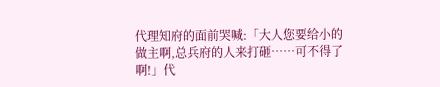代理知府的面前哭喊:「大人您要给小的做主啊,总兵府的人来打砸……可不得了啊!」代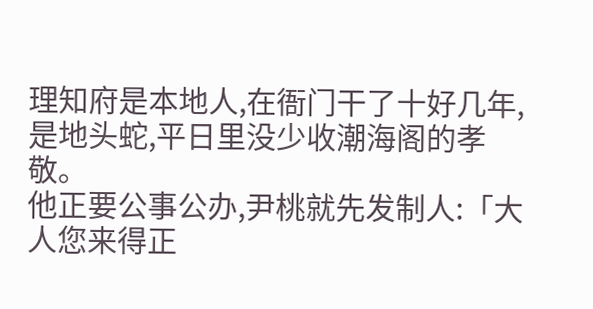理知府是本地人,在衙门干了十好几年,是地头蛇,平日里没少收潮海阁的孝敬。
他正要公事公办,尹桃就先发制人:「大人您来得正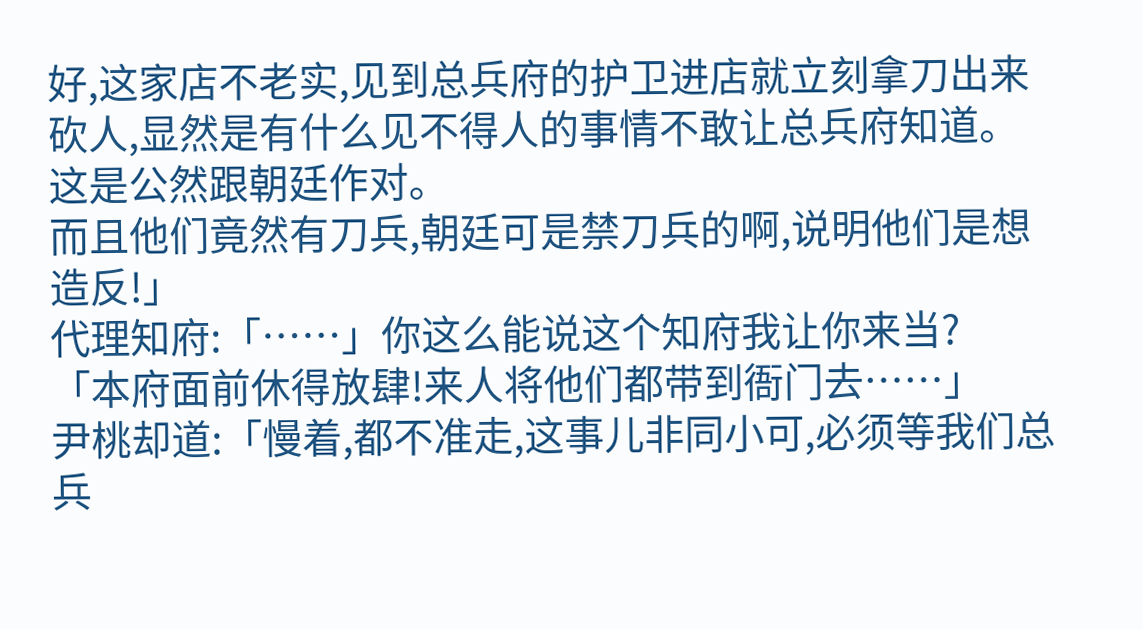好,这家店不老实,见到总兵府的护卫进店就立刻拿刀出来砍人,显然是有什么见不得人的事情不敢让总兵府知道。
这是公然跟朝廷作对。
而且他们竟然有刀兵,朝廷可是禁刀兵的啊,说明他们是想造反!」
代理知府:「……」你这么能说这个知府我让你来当?
「本府面前休得放肆!来人将他们都带到衙门去……」
尹桃却道:「慢着,都不准走,这事儿非同小可,必须等我们总兵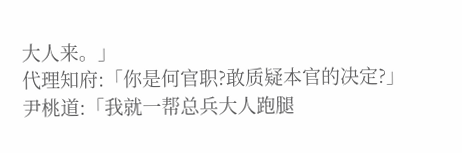大人来。」
代理知府:「你是何官职?敢质疑本官的决定?」
尹桃道:「我就一帮总兵大人跑腿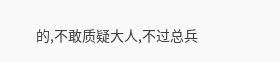的,不敢质疑大人,不过总兵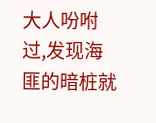大人吩咐过,发现海匪的暗桩就